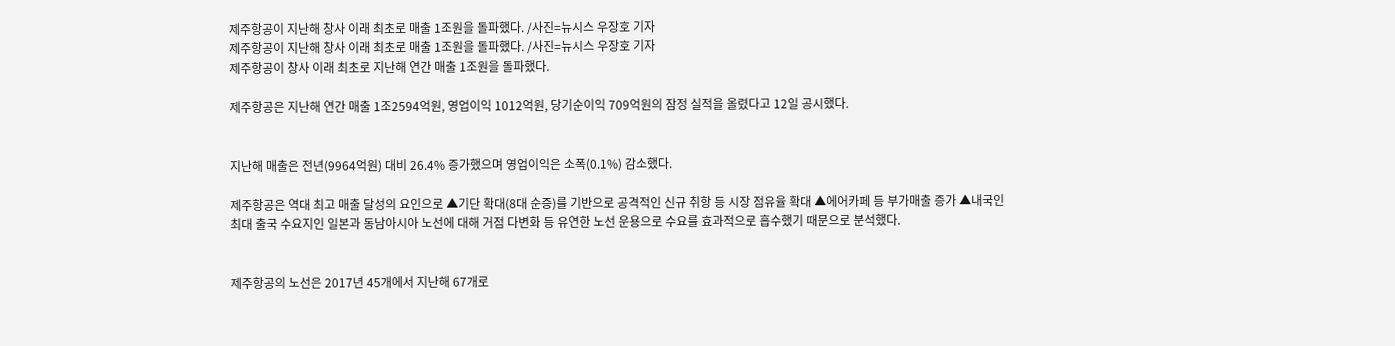제주항공이 지난해 창사 이래 최초로 매출 1조원을 돌파했다. /사진=뉴시스 우장호 기자
제주항공이 지난해 창사 이래 최초로 매출 1조원을 돌파했다. /사진=뉴시스 우장호 기자
제주항공이 창사 이래 최초로 지난해 연간 매출 1조원을 돌파했다.

제주항공은 지난해 연간 매출 1조2594억원, 영업이익 1012억원, 당기순이익 709억원의 잠정 실적을 올렸다고 12일 공시했다.


지난해 매출은 전년(9964억원) 대비 26.4% 증가했으며 영업이익은 소폭(0.1%) 감소했다.

제주항공은 역대 최고 매출 달성의 요인으로 ▲기단 확대(8대 순증)를 기반으로 공격적인 신규 취항 등 시장 점유율 확대 ▲에어카페 등 부가매출 증가 ▲내국인 최대 출국 수요지인 일본과 동남아시아 노선에 대해 거점 다변화 등 유연한 노선 운용으로 수요를 효과적으로 흡수했기 때문으로 분석했다.


제주항공의 노선은 2017년 45개에서 지난해 67개로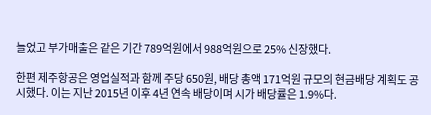늘었고 부가매출은 같은 기간 789억원에서 988억원으로 25% 신장했다.

한편 제주항공은 영업실적과 함께 주당 650원, 배당 총액 171억원 규모의 현금배당 계획도 공시했다. 이는 지난 2015년 이후 4년 연속 배당이며 시가 배당률은 1.9%다.